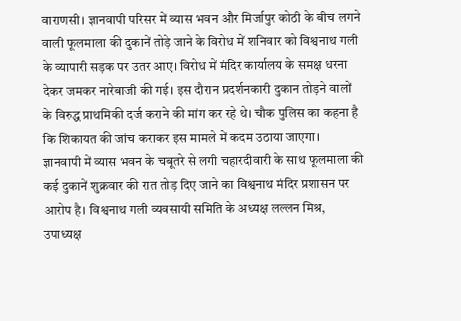वाराणसी। ज्ञानवापी परिसर में व्यास भवन और मिर्जापुर कोठी के बीच लगने वाली फूलमाला की दुकानें तोड़े जाने के विरोध में शनिवार को विश्वनाथ गली के व्यापारी सड़क पर उतर आए। विरोध में मंदिर कार्यालय के समक्ष धरना देकर जमकर नारेबाजी की गई। इस दौरान प्रदर्शनकारी दुकान तोड़ने वालों के विरुद्ध प्राथमिकी दर्ज कराने की मांग कर रहे थे। चौक पुलिस का कहना है कि शिकायत की जांच कराकर इस मामले में कदम उठाया जाएगा।
ज्ञानवापी में व्यास भवन के चबूतरे से लगी चहारदीवारी के साथ फूलमाला की कई दुकानें शुक्रवार की रात तोड़ दिए जाने का विश्वनाथ मंदिर प्रशासन पर आरोप है। विश्वनाथ गली व्यवसायी समिति के अध्यक्ष लल्लन मिश्र, उपाध्यक्ष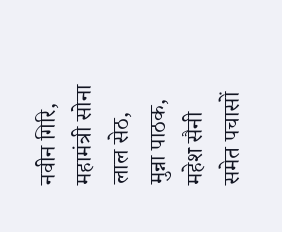नवीन गिरि, महामंत्री सोना लाल सेठ, मुन्ना पाठक, महेश सैनी समेत पचासों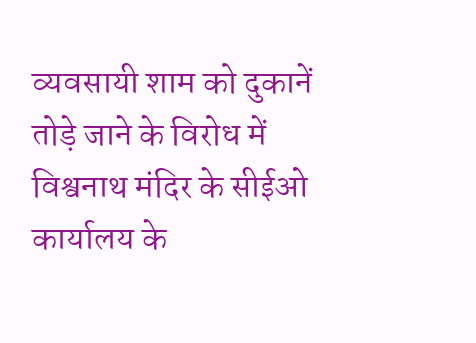व्यवसायी शाम को दुकानें तोड़े जाने के विरोध में विश्वनाथ मंदिर के सीईओ कार्यालय के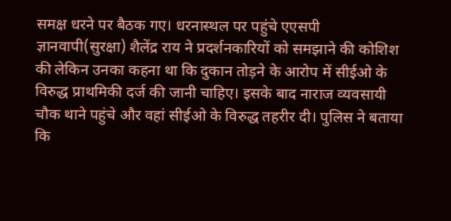समक्ष धरने पर बैठक गए। धरनास्थल पर पहुंचे एएसपी ज्ञानवापी(सुरक्षा) शैलेंद्र राय ने प्रदर्शनकारियों को समझाने की कोशिश की लेकिन उनका कहना था कि दुकान तोड़ने के आरोप में सीईओ के विरुद्ध प्राथमिकी दर्ज की जानी चाहिए। इसके बाद नाराज व्यवसायी चौक थाने पहुंचे और वहां सीईओ के विरुद्ध तहरीर दी। पुलिस ने बताया कि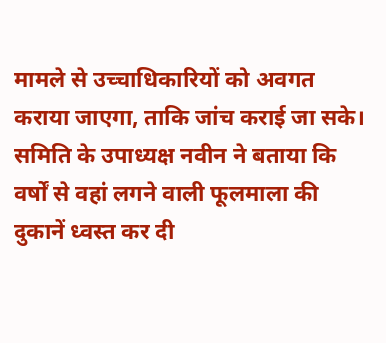मामले से उच्चाधिकारियों को अवगत कराया जाएगा, ताकि जांच कराई जा सके। समिति के उपाध्यक्ष नवीन ने बताया कि वर्षों से वहां लगने वाली फूलमाला की दुकानें ध्वस्त कर दी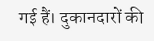गई हैं। दुकानदारों की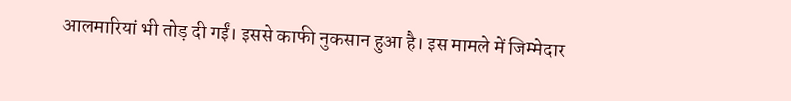आलमारियां भी तोड़ दी गईं। इससे काफी नुकसान हुआ है। इस मामले में जिम्मेदार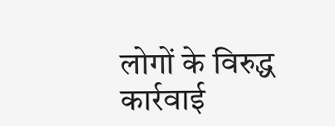लोगों के विरुद्ध कार्रवाई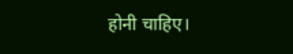होनी चाहिए।